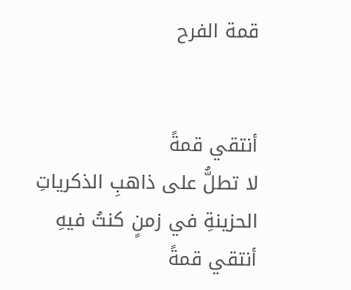قمة الفرح


أنتقي قمةً
لا تطلُّ على ذاهبِ الذكرياتِ
الحزينةِ في زمنٍ كنتُ فيهِ
أنتقي قمةً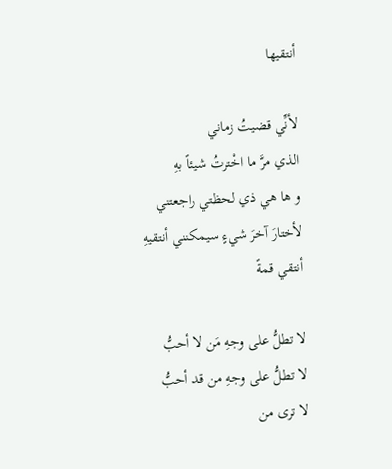أنتقيها

لأنِّي قضيتُ زماني
الذي مرَّ ما اخْترتُ شيئاً بهِ
و ها هي ذي لحظتي راجعتني
لأختارَ آخرَ شيءٍ سيمكنني أنتقيهِ
أنتقي قمةً

لا تطلُّ على وجهِ مَن لا أحبُّ
لا تطلُّ على وجهِ من قد أحبُّ
لا ترى من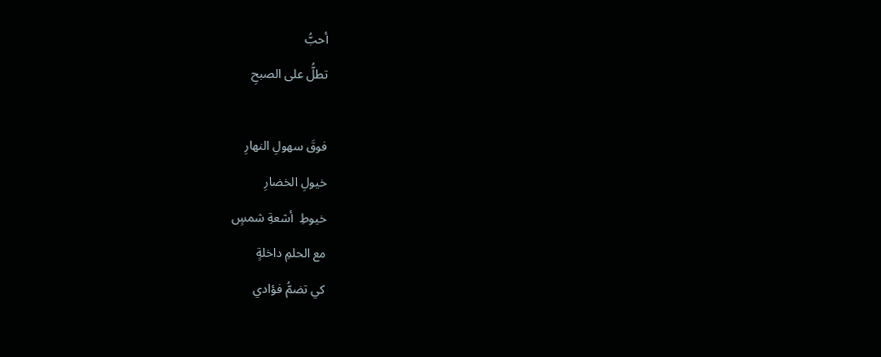أحبُّ
تطلُّ على الصبحِ

فوقَ سهولِ النهارِ
خيولِ الخضارِ
خيوطِ  أشعةِ شمسٍ
مع الحلمِ داخلةٍ
كي تضمُّ فؤادي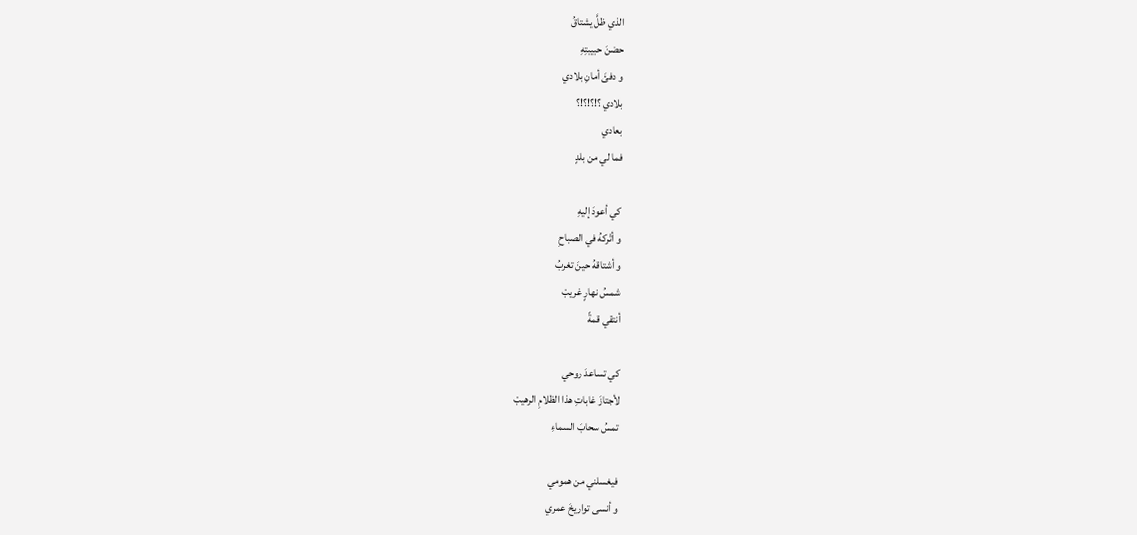الذي ظلَّ يشتاقُ
حضنَ حبيبتِهِ
و دفئَ أمانِ بلادي
بلادي ؟!؟!؟!؟
بعادي
فما لي من بلدٍ

كي أعودَ إليهِ
و أتْركهُ في الصباحِ
و أشتاقهُ حينَ تغربُ
شمسُ نهارٍ غريبْ
أنتقي قمةً

كي تساعدَ روحي
لأجتازَ غاباتِ هذا الظلامِ الرهيبْ
تمسُ سحابَ السماءِ

فيغسلني من همومي
و أنسى تواريخَ عمري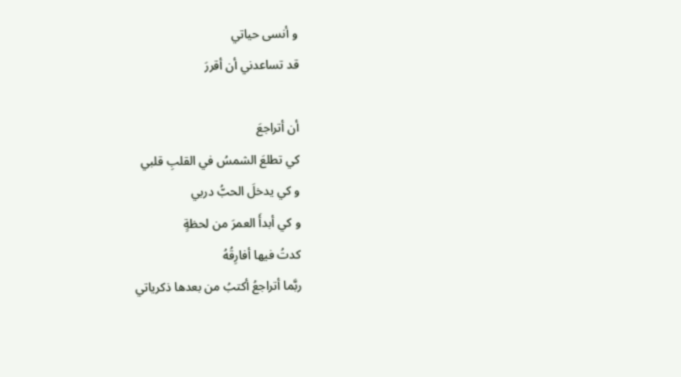و أنسى حياتي
قد تساعدني أن أقررَ

أن أتراجعَ
كي تطلعَ الشمسُ في القلبِ قلبي
و كي يدخلَ الحبُّ دربي
و كي أبدأَ العمرَ من لحظةٍ
كدتُ فيها أفارِقُهُ
ربَّما أتراجعُ أكتبُ من بعدها ذكرياتي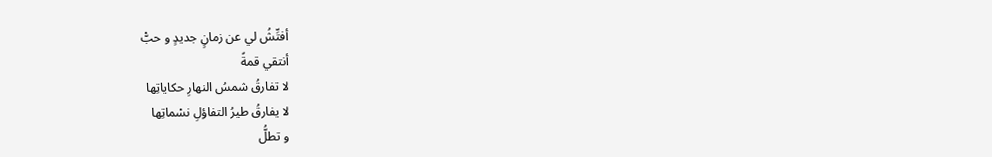أفتِّشُ لي عن زمانٍ جديدٍ و حبّْ
أنتقي قمةً
لا تفارقُ شمسُ النهارِ حكاياتِها
لا يفارقُ طيرُ التفاؤلِ نسْماتِها
و تطلُّ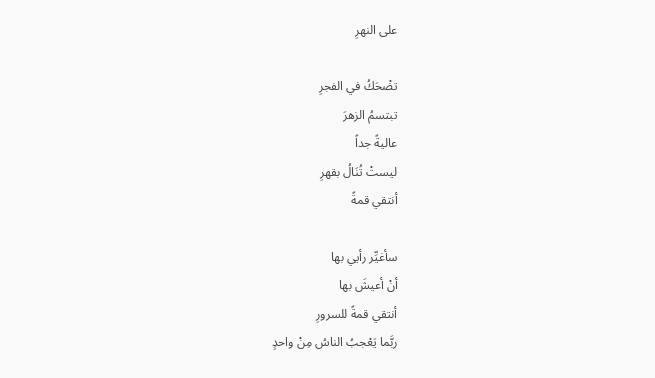على النهرِ

تضْحَكُ في الفجرِ
تبتسمُ الزهرَ
عاليةً جداً
ليستْ تُنَالُ بقهرِ
أنتقي قمةً

سأغيِّر رأيي بها
أنْ أعيشَ بها
أنتقي قمةً للسرورِ
ربَّما يَعْجبُ الناسُ مِنْ واحدٍ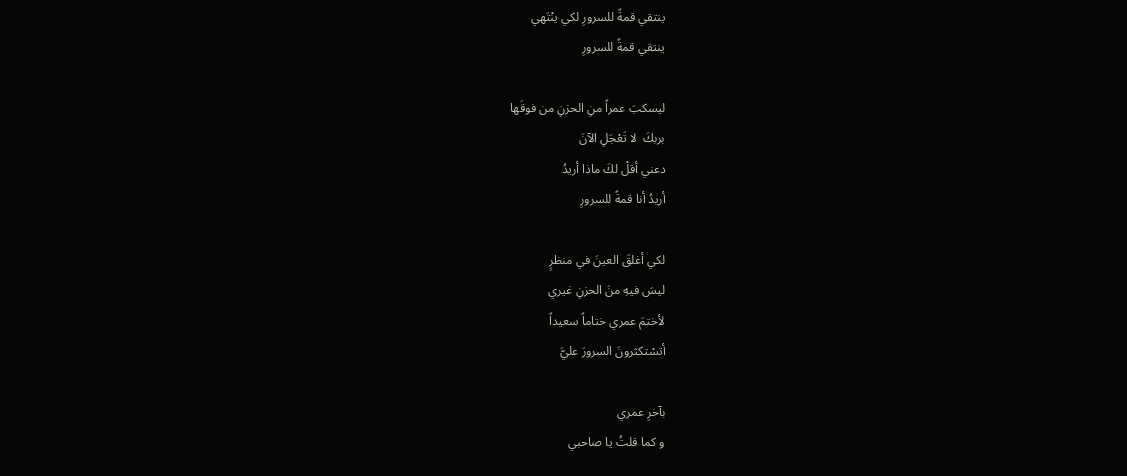ينتقي قمةً للسرورِ لكي ينْتَهي
ينتقي قمةً للسرورِ

ليسكبَ عمراً منِ الحزنِ من فوقَها
بربكَ  لا تَعْجَلِ الآنَ
دعني أقلْ لكَ ماذا أريدُ
أريدُ أنا قمةً للسرورِ

لكي أغلقَ العينَ في منظرٍ
ليسَ فيهِ منَ الحزنِ غيري
لأختمَ عمري ختاماً سعيداً
أتسْتكثرونَ السرورَ عليَّ

بآخرِ عمري
و كما قلتُ يا صاحبي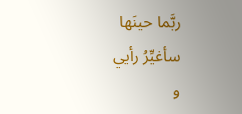ربَّما حينَها
سأغيِّرُ رأيي
و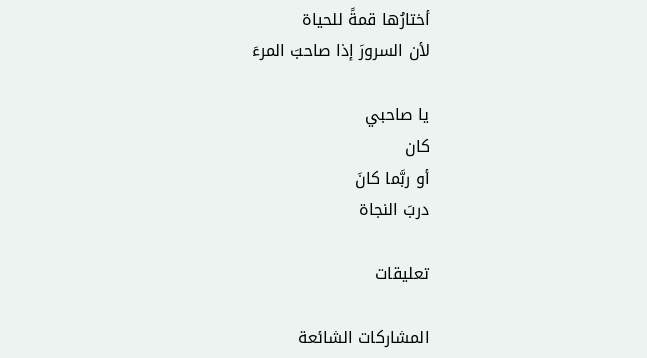أختارُها قمةً للحياة
لأن السرورَ إذا صاحبَ المرءَ

يا صاحبي
كان
أو ربَّما كانَ
دربَ النجاة

تعليقات

المشاركات الشائعة